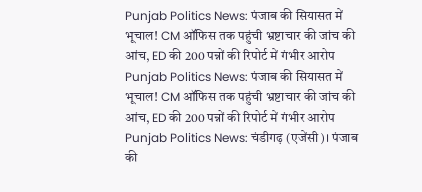Punjab Politics News: पंजाब की सियासत में भूचाल! CM ऑफिस तक पहुंची भ्रष्टाचार की जांच की आंच, ED की 200 पन्नों की रिपोर्ट में गंभीर आरोप
Punjab Politics News: पंजाब की सियासत में भूचाल! CM ऑफिस तक पहुंची भ्रष्टाचार की जांच की आंच, ED की 200 पन्नों की रिपोर्ट में गंभीर आरोप
Punjab Politics News: चंडीगढ़ (एजेंसी)। पंजाब की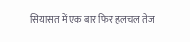सियासत में एक बार फिर हलचल तेज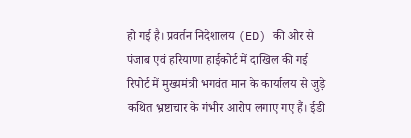हो गई है। प्रवर्तन निदेशालय (ED) की ओर से पंजाब एवं हरियाणा हाईकोर्ट में दाखिल की गई रिपोर्ट में मुख्यमंत्री भगवंत मान के कार्यालय से जुड़े कथित भ्रष्टाचार के गंभीर आरोप लगाए गए हैं। ईडी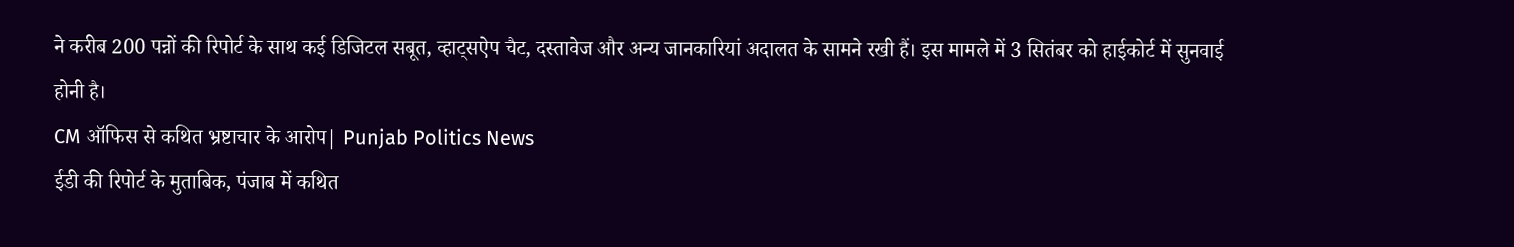ने करीब 200 पन्नों की रिपोर्ट के साथ कई डिजिटल सबूत, व्हाट्सऐप चैट, दस्तावेज और अन्य जानकारियां अदालत के सामने रखी हैं। इस मामले में 3 सितंबर को हाईकोर्ट में सुनवाई होनी है।
CM ऑफिस से कथित भ्रष्टाचार के आरोप| Punjab Politics News
ईडी की रिपोर्ट के मुताबिक, पंजाब में कथित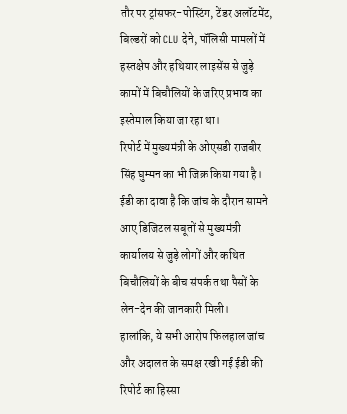तौर पर ट्रांसफर-पोस्टिंग, टेंडर अलॉटमेंट, बिल्डरों को CLU देने, पॉलिसी मामलों में हस्तक्षेप और हथियार लाइसेंस से जुड़े कामों में बिचौलियों के जरिए प्रभाव का इस्तेमाल किया जा रहा था।
रिपोर्ट में मुख्यमंत्री के ओएसडी राजबीर सिंह घुम्मन का भी जिक्र किया गया है। ईडी का दावा है कि जांच के दौरान सामने आए डिजिटल सबूतों से मुख्यमंत्री कार्यालय से जुड़े लोगों और कथित बिचौलियों के बीच संपर्क तथा पैसों के लेन-देन की जानकारी मिली।
हालांकि, ये सभी आरोप फिलहाल जांच और अदालत के समक्ष रखी गई ईडी की रिपोर्ट का हिस्सा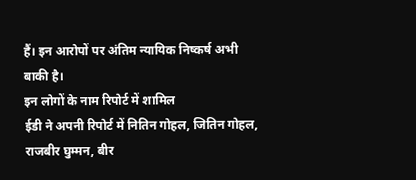हैं। इन आरोपों पर अंतिम न्यायिक निष्कर्ष अभी बाकी है।
इन लोगों के नाम रिपोर्ट में शामिल
ईडी ने अपनी रिपोर्ट में नितिन गोहल, जितिन गोहल, राजबीर घुम्मन, बीर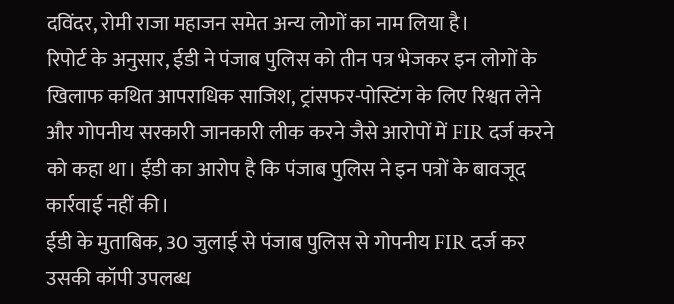दविंदर, रोमी राजा महाजन समेत अन्य लोगों का नाम लिया है।
रिपोर्ट के अनुसार, ईडी ने पंजाब पुलिस को तीन पत्र भेजकर इन लोगों के खिलाफ कथित आपराधिक साजिश, ट्रांसफर-पोस्टिंग के लिए रिश्वत लेने और गोपनीय सरकारी जानकारी लीक करने जैसे आरोपों में FIR दर्ज करने को कहा था। ईडी का आरोप है कि पंजाब पुलिस ने इन पत्रों के बावजूद कार्रवाई नहीं की।
ईडी के मुताबिक, 30 जुलाई से पंजाब पुलिस से गोपनीय FIR दर्ज कर उसकी कॉपी उपलब्ध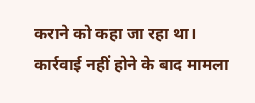कराने को कहा जा रहा था। कार्रवाई नहीं होने के बाद मामला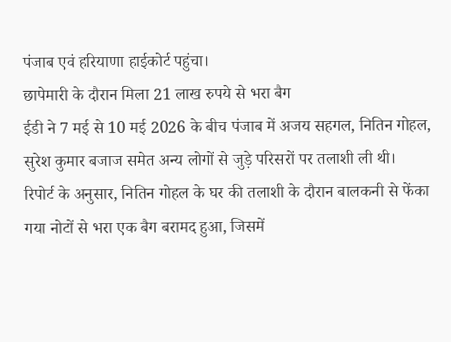पंजाब एवं हरियाणा हाईकोर्ट पहुंचा।
छापेमारी के दौरान मिला 21 लाख रुपये से भरा बैग
ईडी ने 7 मई से 10 मई 2026 के बीच पंजाब में अजय सहगल, नितिन गोहल, सुरेश कुमार बजाज समेत अन्य लोगों से जुड़े परिसरों पर तलाशी ली थी।
रिपोर्ट के अनुसार, नितिन गोहल के घर की तलाशी के दौरान बालकनी से फेंका गया नोटों से भरा एक बैग बरामद हुआ, जिसमें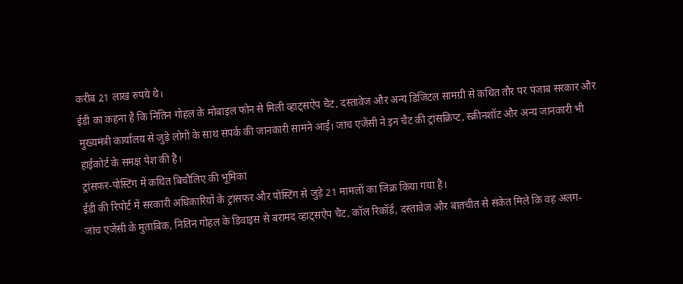करीब 21 लाख रुपये थे।
ईडी का कहना है कि नितिन गोहल के मोबाइल फोन से मिली व्हाट्सऐप चैट, दस्तावेज और अन्य डिजिटल सामग्री से कथित तौर पर पंजाब सरकार और मुख्यमंत्री कार्यालय से जुड़े लोगों के साथ संपर्क की जानकारी सामने आई। जांच एजेंसी ने इन चैट की ट्रांसक्रिप्ट, स्क्रीनशॉट और अन्य जानकारी भी हाईकोर्ट के समक्ष पेश की है।
ट्रांसफर-पोस्टिंग में कथित बिचौलिए की भूमिका
ईडी की रिपोर्ट में सरकारी अधिकारियों के ट्रांसफर और पोस्टिंग से जुड़े 21 मामलों का जिक्र किया गया है।
जांच एजेंसी के मुताबिक, नितिन गोहल के डिवाइस से बरामद व्हाट्सऐप चैट, कॉल रिकॉर्ड, दस्तावेज और बातचीत से संकेत मिले कि वह अलग-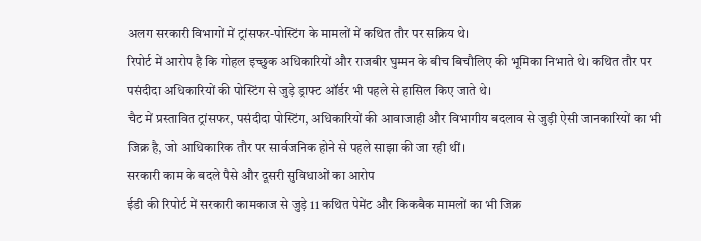अलग सरकारी विभागों में ट्रांसफर-पोस्टिंग के मामलों में कथित तौर पर सक्रिय थे।
रिपोर्ट में आरोप है कि गोहल इच्छुक अधिकारियों और राजबीर घुम्मन के बीच बिचौलिए की भूमिका निभाते थे। कथित तौर पर पसंदीदा अधिकारियों की पोस्टिंग से जुड़े ड्राफ्ट ऑर्डर भी पहले से हासिल किए जाते थे।
चैट में प्रस्तावित ट्रांसफर, पसंदीदा पोस्टिंग, अधिकारियों की आवाजाही और विभागीय बदलाव से जुड़ी ऐसी जानकारियों का भी जिक्र है, जो आधिकारिक तौर पर सार्वजनिक होने से पहले साझा की जा रही थीं।
सरकारी काम के बदले पैसे और दूसरी सुविधाओं का आरोप
ईडी की रिपोर्ट में सरकारी कामकाज से जुड़े 11 कथित पेमेंट और किकबैक मामलों का भी जिक्र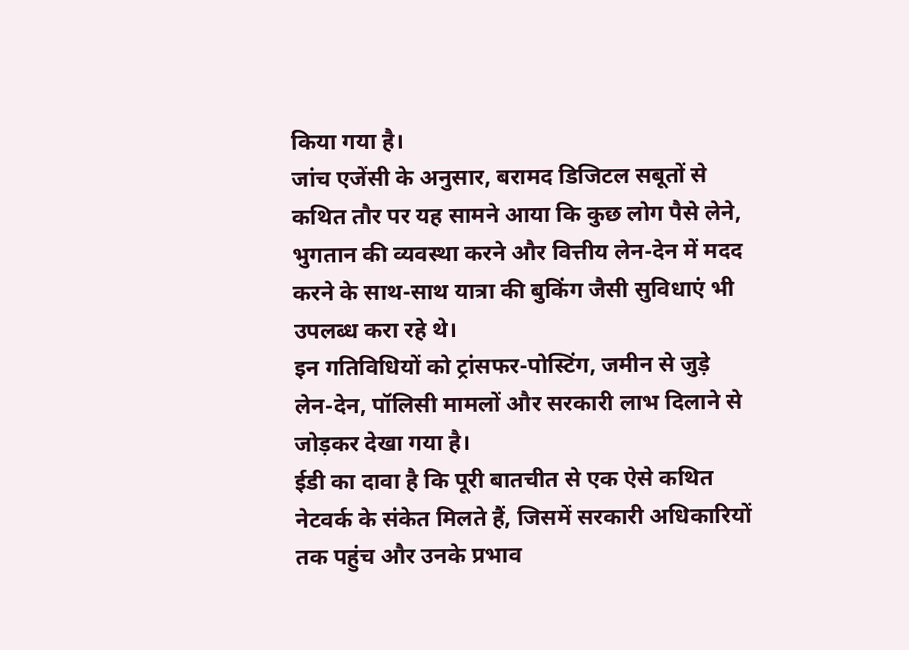किया गया है।
जांच एजेंसी के अनुसार, बरामद डिजिटल सबूतों से कथित तौर पर यह सामने आया कि कुछ लोग पैसे लेने, भुगतान की व्यवस्था करने और वित्तीय लेन-देन में मदद करने के साथ-साथ यात्रा की बुकिंग जैसी सुविधाएं भी उपलब्ध करा रहे थे।
इन गतिविधियों को ट्रांसफर-पोस्टिंग, जमीन से जुड़े लेन-देन, पॉलिसी मामलों और सरकारी लाभ दिलाने से जोड़कर देखा गया है।
ईडी का दावा है कि पूरी बातचीत से एक ऐसे कथित नेटवर्क के संकेत मिलते हैं, जिसमें सरकारी अधिकारियों तक पहुंच और उनके प्रभाव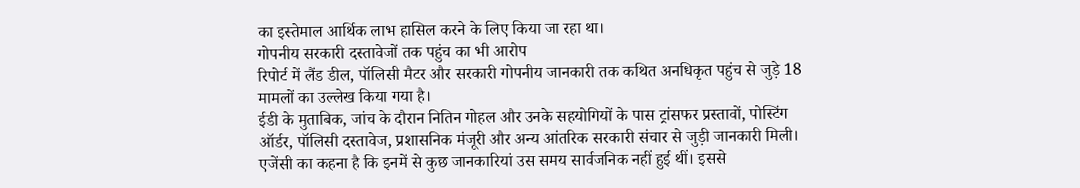का इस्तेमाल आर्थिक लाभ हासिल करने के लिए किया जा रहा था।
गोपनीय सरकारी दस्तावेजों तक पहुंच का भी आरोप
रिपोर्ट में लैंड डील, पॉलिसी मैटर और सरकारी गोपनीय जानकारी तक कथित अनधिकृत पहुंच से जुड़े 18 मामलों का उल्लेख किया गया है।
ईडी के मुताबिक, जांच के दौरान नितिन गोहल और उनके सहयोगियों के पास ट्रांसफर प्रस्तावों, पोस्टिंग ऑर्डर, पॉलिसी दस्तावेज, प्रशासनिक मंजूरी और अन्य आंतरिक सरकारी संचार से जुड़ी जानकारी मिली।
एजेंसी का कहना है कि इनमें से कुछ जानकारियां उस समय सार्वजनिक नहीं हुई थीं। इससे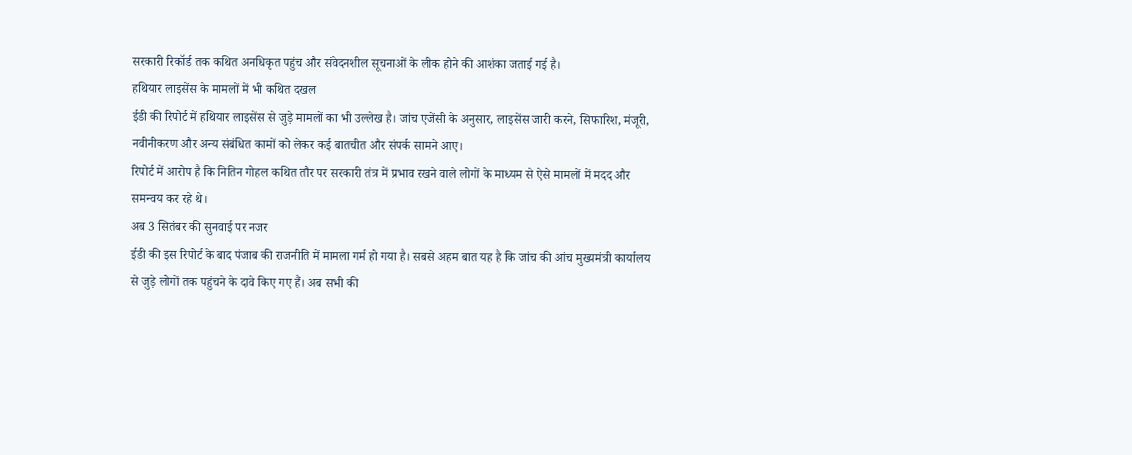सरकारी रिकॉर्ड तक कथित अनधिकृत पहुंच और संवेदनशील सूचनाओं के लीक होने की आशंका जताई गई है।
हथियार लाइसेंस के मामलों में भी कथित दखल
ईडी की रिपोर्ट में हथियार लाइसेंस से जुड़े मामलों का भी उल्लेख है। जांच एजेंसी के अनुसार, लाइसेंस जारी करने, सिफारिश, मंजूरी, नवीनीकरण और अन्य संबंधित कामों को लेकर कई बातचीत और संपर्क सामने आए।
रिपोर्ट में आरोप है कि नितिन गोहल कथित तौर पर सरकारी तंत्र में प्रभाव रखने वाले लोगों के माध्यम से ऐसे मामलों में मदद और समन्वय कर रहे थे।
अब 3 सितंबर की सुनवाई पर नजर
ईडी की इस रिपोर्ट के बाद पंजाब की राजनीति में मामला गर्म हो गया है। सबसे अहम बात यह है कि जांच की आंच मुख्यमंत्री कार्यालय से जुड़े लोगों तक पहुंचने के दावे किए गए हैं। अब सभी की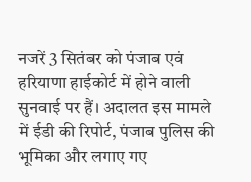नजरें 3 सितंबर को पंजाब एवं हरियाणा हाईकोर्ट में होने वाली सुनवाई पर हैं। अदालत इस मामले में ईडी की रिपोर्ट, पंजाब पुलिस की भूमिका और लगाए गए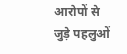आरोपों से जुड़े पहलुओं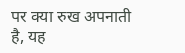पर क्या रुख अपनाती है, यह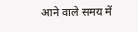आने वाले समय में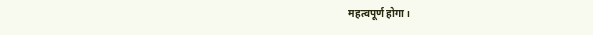महत्वपूर्ण होगा।